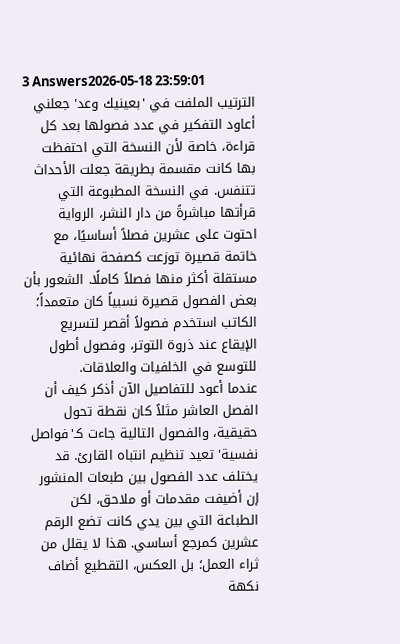3 Answers2026-05-18 23:59:01
الترتيب الملفت في 'بعينيك وعد' جعلني أعاود التفكير في عدد فصولها بعد كل قراءة، خاصة لأن النسخة التي احتفظت بها كانت مقسمة بطريقة جعلت الأحداث تتنفس. في النسخة المطبوعة التي قرأتها مباشرةً من دار النشر، الرواية احتوت على عشرين فصلاً أساسيًا، مع خاتمة قصيرة توزعت كصفحة نهائية مستقلة أكثر منها فصلاً كاملًا. الشعور بأن بعض الفصول قصيرة نسبياً كان متعمداً؛ الكاتب استخدم فصولاً أقصر لتسريع الإيقاع عند ذروة التوتر، وفصول أطول للتوسع في الخلفيات والعلاقات.
عندما أعود للتفاصيل الآن أذكر كيف أن الفصل العاشر مثلاً كان نقطة تحول حقيقية، والفصول التالية جاءت كـ'فواصل نفسية' تعيد تنظيم انتباه القارئ. قد يختلف عدد الفصول بين طبعات المنشور إن أضيفت مقدمات أو ملاحق، لكن الطباعة التي بين يدي كانت تضع الرقم عشرين كمرجع أساسي. هذا لا يقلل من ثراء العمل؛ بل العكس، التقطيع أضاف نكهة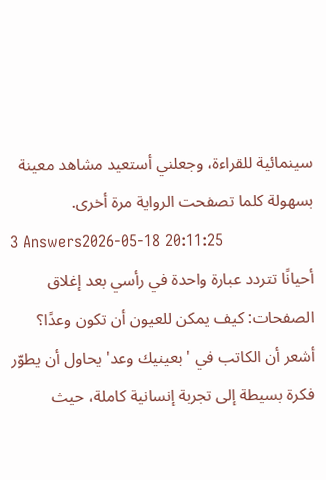سينمائية للقراءة، وجعلني أستعيد مشاهد معينة بسهولة كلما تصفحت الرواية مرة أخرى.
3 Answers2026-05-18 20:11:25
أحيانًا تتردد عبارة واحدة في رأسي بعد إغلاق الصفحات: كيف يمكن للعيون أن تكون وعدًا؟
أشعر أن الكاتب في 'بعينيك وعد' يحاول أن يطوّر فكرة بسيطة إلى تجربة إنسانية كاملة، حيث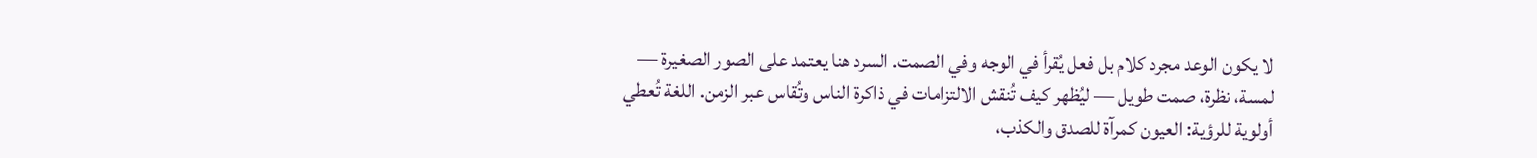لا يكون الوعد مجرد كلام بل فعل يُقرأ في الوجه وفي الصمت. السرد هنا يعتمد على الصور الصغيرة — لمسة، نظرة، صمت طويل — ليُظهر كيف تُنقش الالتزامات في ذاكرة الناس وتُقاس عبر الزمن. اللغة تُعطي أولوية للرؤية: العيون كمرآة للصدق والكذب،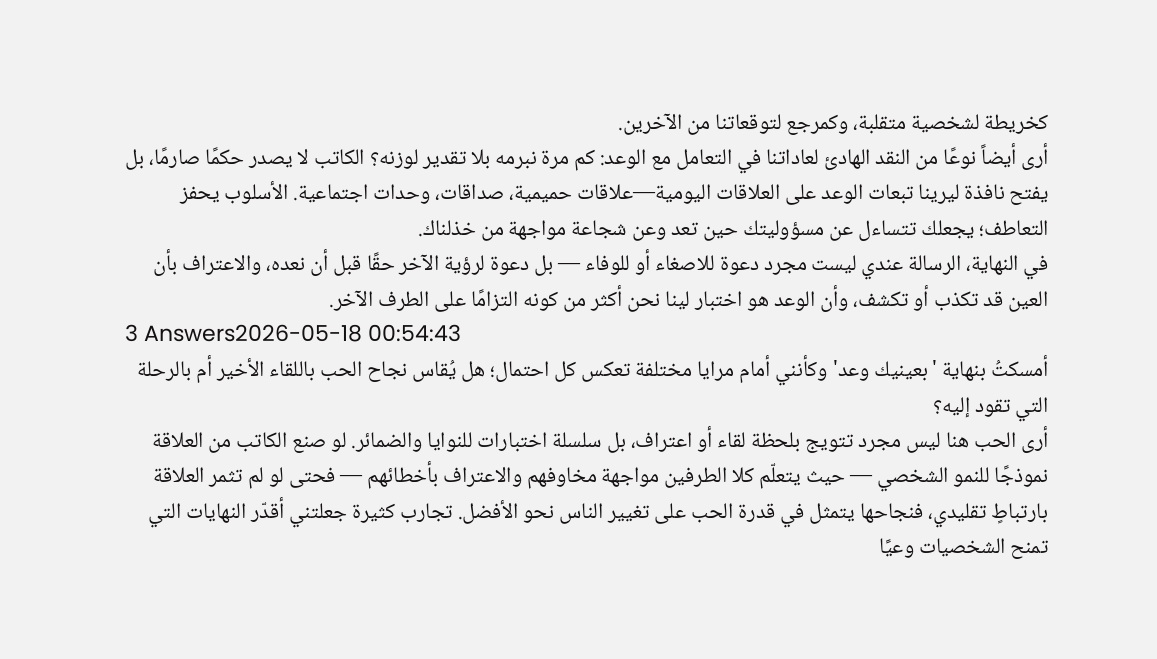كخريطة لشخصية متقلبة، وكمرجع لتوقعاتنا من الآخرين.
أرى أيضاً نوعًا من النقد الهادئ لعاداتنا في التعامل مع الوعد: كم مرة نبرمه بلا تقدير لوزنه؟ الكاتب لا يصدر حكمًا صارمًا، بل يفتح نافذة ليرينا تبعات الوعد على العلاقات اليومية—علاقات حميمية، صداقات، وحدات اجتماعية. الأسلوب يحفز التعاطف؛ يجعلك تتساءل عن مسؤوليتك حين تعد وعن شجاعة مواجهة من خذلناك.
في النهاية، الرسالة عندي ليست مجرد دعوة للاصغاء أو للوفاء — بل دعوة لرؤية الآخر حقًا قبل أن نعده، والاعتراف بأن العين قد تكذب أو تكشف، وأن الوعد هو اختبار لينا نحن أكثر من كونه التزامًا على الطرف الآخر.
3 Answers2026-05-18 00:54:43
أمسكتُ بنهاية 'بعينيك وعد' وكأنني أمام مرايا مختلفة تعكس كل احتمال؛ هل يُقاس نجاح الحب باللقاء الأخير أم بالرحلة التي تقود إليه؟
أرى الحب هنا ليس مجرد تتويج بلحظة لقاء أو اعتراف، بل سلسلة اختبارات للنوايا والضمائر. لو صنع الكاتب من العلاقة نموذجًا للنمو الشخصي — حيث يتعلّم كلا الطرفين مواجهة مخاوفهم والاعتراف بأخطائهم — فحتى لو لم تثمر العلاقة بارتباطٍ تقليدي، فنجاحها يتمثل في قدرة الحب على تغيير الناس نحو الأفضل. تجارب كثيرة جعلتني أقدّر النهايات التي تمنح الشخصيات وعيًا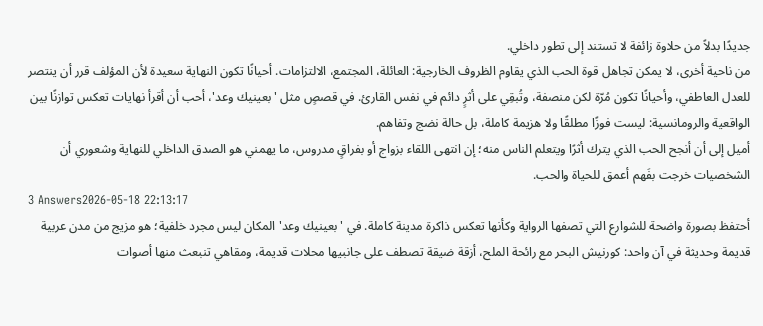جديدًا بدلاً من حلاوة زائفة لا تستند إلى تطور داخلي.
من ناحية أخرى، لا يمكن تجاهل قوة الحب الذي يقاوم الظروف الخارجية: العائلة، المجتمع، الالتزامات. أحيانًا تكون النهاية سعيدة لأن المؤلف قرر أن ينتصر للعدل العاطفي، وأحيانًا تكون مُرّة لكن منصفة، وتُبقِي على أثرٍ دائم في نفس القارئ. في قصصٍ مثل 'بعينيك وعد'، أحب أن أقرأ نهايات تعكس توازنًا بين الواقعية والرومانسية: ليست فوزًا مطلقًا ولا هزيمة كاملة، بل حالة نضج وتفاهم.
أميل إلى أن أنجح الحب الذي يترك أثرًا ويتعلم الناس منه؛ إن انتهى اللقاء بزواج أو بفراقٍ مدروس، ما يهمني هو الصدق الداخلي للنهاية وشعوري أن الشخصيات خرجت بفَهم أعمق للحياة والحب.
3 Answers2026-05-18 22:13:17
أحتفظ بصورة واضحة للشوارع التي تصفها الرواية وكأنها تعكس ذاكرة مدينة كاملة. في 'بعينيك وعد' المكان ليس مجرد خلفية؛ هو مزيج من مدن عربية قديمة وحديثة في آن واحد: كورنيش البحر مع رائحة الملح، أزقة ضيقة تصطف على جانبيها محلات قديمة، ومقاهي تنبعث منها أصوات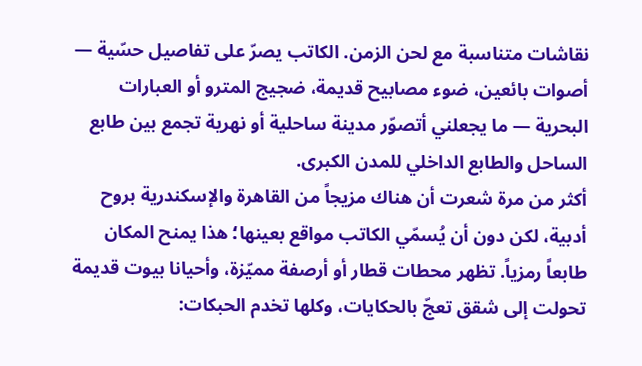نقاشات متناسبة مع لحن الزمن. الكاتب يصرّ على تفاصيل حسّية — أصوات بائعين، ضوء مصابيح قديمة، ضجيج المترو أو العبارات البحرية — ما يجعلني أتصوّر مدينة ساحلية أو نهرية تجمع بين طابع الساحل والطابع الداخلي للمدن الكبرى.
أكثر من مرة شعرت أن هناك مزيجاً من القاهرة والإسكندرية بروح أدبية، لكن دون أن يُسمّي الكاتب مواقع بعينها؛ هذا يمنح المكان طابعاً رمزياً. تظهر محطات قطار أو أرصفة مميّزة، وأحيانا بيوت قديمة تحولت إلى شقق تعجّ بالحكايات، وكلها تخدم الحبكات: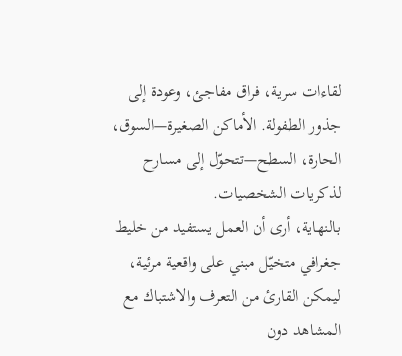لقاءات سرية، فراق مفاجئ، وعودة إلى جذور الطفولة. الأماكن الصغيرة—السوق، الحارة، السطح—تتحوّل إلى مسارح لذكريات الشخصيات.
بالنهاية، أرى أن العمل يستفيد من خليط جغرافي متخيّل مبني على واقعية مرئية، ليمكن القارئ من التعرف والاشتباك مع المشاهد دون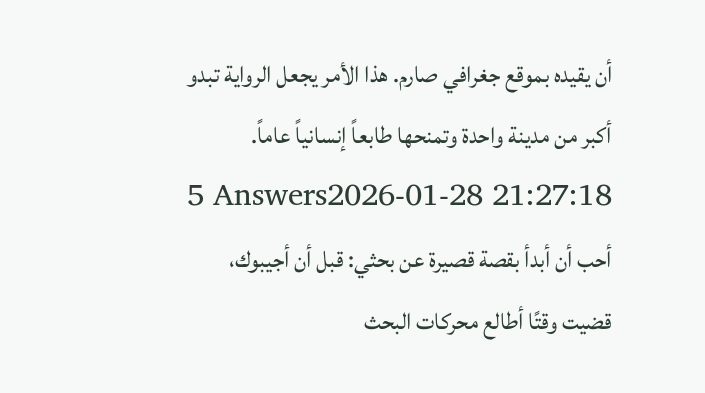أن يقيده بموقع جغرافي صارم. هذا الأمر يجعل الرواية تبدو أكبر من مدينة واحدة وتمنحها طابعاً إنسانياً عاماً.
5 Answers2026-01-28 21:27:18
أحب أن أبدأ بقصة قصيرة عن بحثي: قبل أن أجيبوك، قضيت وقتًا أطالع محركات البحث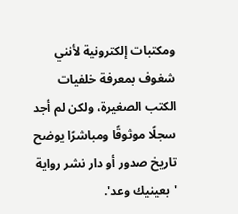ومكتبات إلكترونية لأنني شغوف بمعرفة خلفيات الكتب الصغيرة، ولكن لم أجد سجلًا موثوقًا ومباشرًا يوضح تاريخ صدور أو دار نشر رواية 'بعينيك وعد'.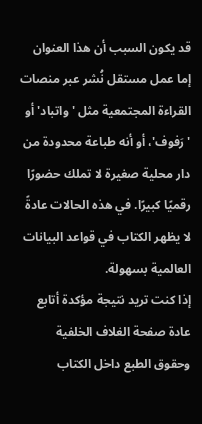قد يكون السبب أن هذا العنوان إما عمل مستقل نُشر عبر منصات القراءة المجتمعية مثل 'واتباد' أو 'رَفوف'، أو أنه طباعة محدودة من دار محلية صغيرة لا تملك حضورًا رقميًا كبيرًا. في هذه الحالات عادةً لا يظهر الكتاب في قواعد البيانات العالمية بسهولة.
إذا كنت تريد نتيجة مؤكدة أتابع عادة صفحة الغلاف الخلفية وحقوق الطبع داخل الكتاب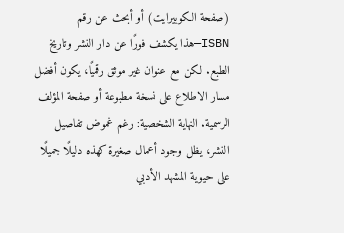(صفحة الكوبيرايت) أو أبحث عن رقم ISBN—هذا يكشف فورًا عن دار النشر وتاريخ الطبع. لكن مع عنوان غير موثق رقميًا، يكون أفضل مسار الاطلاع على نسخة مطبوعة أو صفحة المؤلف الرسمية. النهاية الشخصية: رغم غموض تفاصيل النشر، يظل وجود أعمال صغيرة كهذه دليلًا جميلًا على حيوية المشهد الأدبي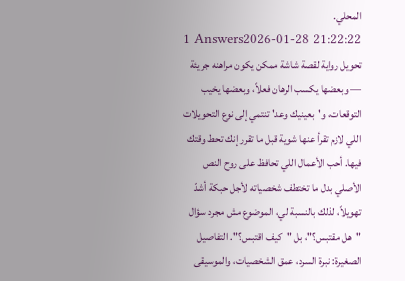المحلي.
1 Answers2026-01-28 21:22:22
تحويل رواية لقصة شاشة ممكن يكون مراهنه جريئة — وبعضها يكسب الرهان فعلاً، وبعضها يخيب التوقعات، و'بعينيك وعد' تنتمي إلى نوع التحويلات اللي لازم تقرأ عنها شوية قبل ما تقرر إنك تحط وقتك فيها. أحب الأعمال اللي تحافظ على روح النص الأصلي بدل ما تختطف شخصياته لأجل حبكة أشدّ تهويلاً، لذلك بالنسبة لي، الموضوع مش مجرد سؤال "هل مقتبس؟"، بل "كيف اقتبس؟". التفاصيل الصغيرة: نبرة السرد، عمق الشخصيات، والموسيقى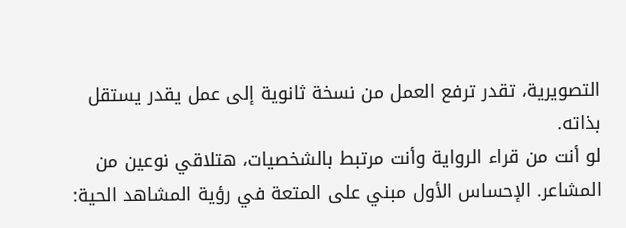التصويرية، تقدر ترفع العمل من نسخة ثانوية إلى عمل يقدر يستقل بذاته.
لو أنت من قراء الرواية وأنت مرتبط بالشخصيات، هتلاقي نوعين من المشاعر. الإحساس الأول مبني على المتعة في رؤية المشاهد الحية: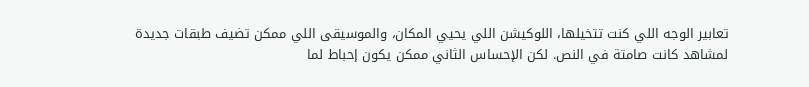تعابير الوجه اللي كنت تتخيلها، اللوكيشن اللي يحيي المكان، والموسيقى اللي ممكن تضيف طبقات جديدة لمشاهد كانت صامتة في النص. لكن الإحساس الثاني ممكن يكون إحباط لما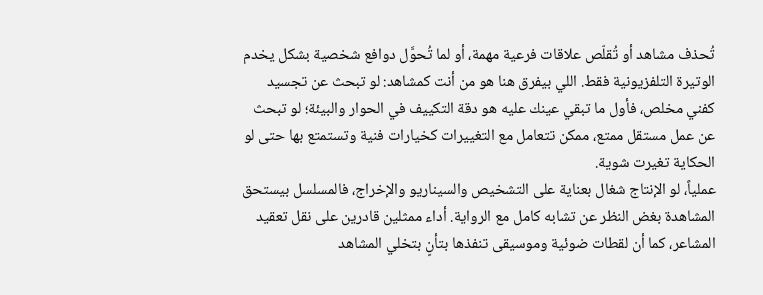تُحذف مشاهد أو تُقلّص علاقات فرعية مهمة، أو لما تُحوَّل دوافع شخصية بشكل يخدم الوتيرة التلفزيونية فقط. اللي بيفرق هنا هو من أنت كمشاهد: لو تبحث عن تجسيد كفني مخلص، فأول ما تبقي عينك عليه هو دقة التكييف في الحوار والبيئة؛ لو تبحث عن عمل مستقل ممتع، ممكن تتعامل مع التغييرات كخيارات فنية وتستمتع بها حتى لو الحكاية تغيرت شوية.
عملياً، لو الإنتاج شغال بعناية على التشخيص والسيناريو والإخراج، فالمسلسل بيستحق المشاهدة بغض النظر عن تشابه كامل مع الرواية. أداء ممثلين قادرين على نقل تعقيد المشاعر، كما أن لقطات ضوئية وموسيقى تنفذها بتأنٍ بتخلي المشاهد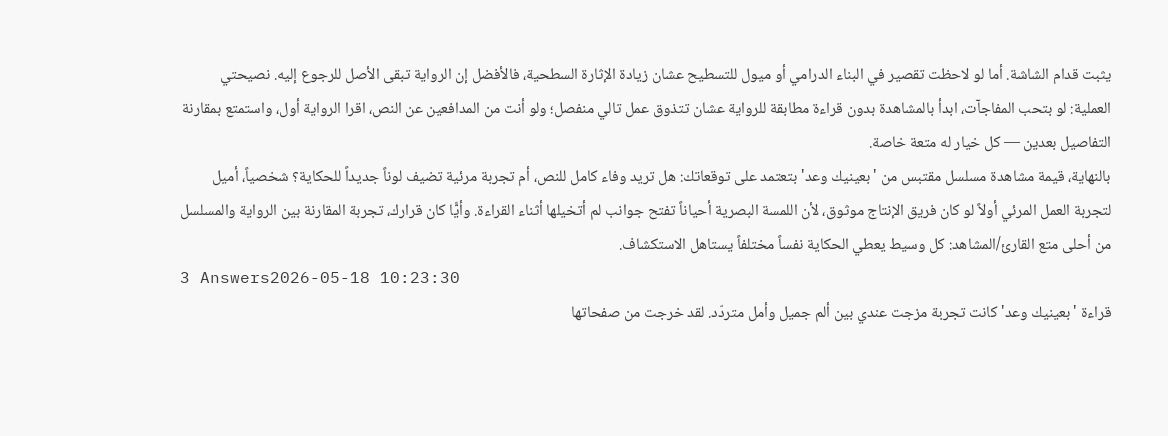يثبت قدام الشاشة. أما لو لاحظت تقصير في البناء الدرامي أو ميول للتسطيح عشان زيادة الإثارة السطحية، فالأفضل إن الرواية تبقى الأصل للرجوع إليه. نصيحتي العملية: لو بتحب المفاجآت، ابدأ بالمشاهدة بدون قراءة مطابقة للرواية عشان تتذوق عمل تالي منفصل؛ ولو أنت من المدافعين عن النص، اقرا الرواية أول، واستمتع بمقارنة التفاصيل بعدين — كل خيار له متعة خاصة.
بالنهاية، قيمة مشاهدة مسلسل مقتبس من 'بعينيك وعد' بتعتمد على توقعاتك: هل تريد وفاء كامل للنص، أم تجربة مرئية تضيف لوناً جديداً للحكاية؟ شخصياً، أميل لتجربة العمل المرئي أولاً لو كان فريق الإنتاج موثوق، لأن اللمسة البصرية أحياناً تفتح جوانب لم أتخيلها أثناء القراءة. وأيًّا كان قرارك، تجربة المقارنة بين الرواية والمسلسل من أحلى متع القارئ/المشاهد: كل وسيط يعطي الحكاية نفساً مختلفاً يستاهل الاستكشاف.
3 Answers2026-05-18 10:23:30
قراءة 'بعينيك وعد' كانت تجربة مزجت عندي بين ألم جميل وأمل متردّد. لقد خرجت من صفحاتها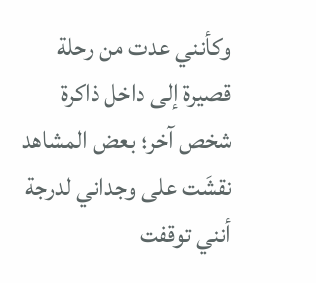وكأنني عدت من رحلة قصيرة إلى داخل ذاكرة شخص آخر؛ بعض المشاهد نقشَت على وجداني لدرجة أنني توقفت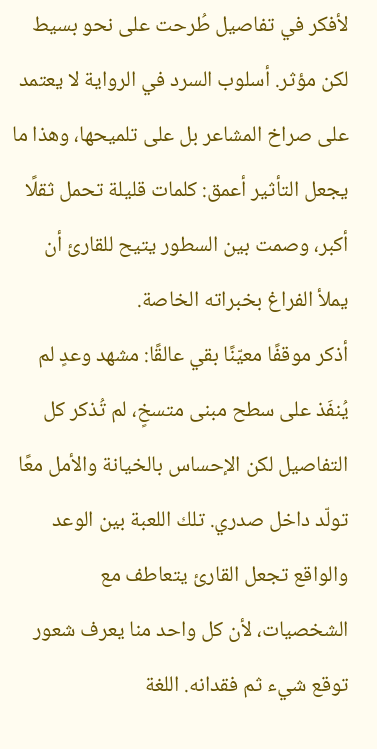لأفكر في تفاصيل طُرحت على نحو بسيط لكن مؤثر. أسلوب السرد في الرواية لا يعتمد على صراخ المشاعر بل على تلميحها، وهذا ما يجعل التأثير أعمق: كلمات قليلة تحمل ثقلًا أكبر، وصمت بين السطور يتيح للقارئ أن يملأ الفراغ بخبراته الخاصة.
أذكر موقفًا معيّنًا بقي عالقًا: مشهد وعدٍ لم يُنفَذ على سطح مبنى متسخٍ، لم تُذكر كل التفاصيل لكن الإحساس بالخيانة والأمل معًا تولّد داخل صدري. تلك اللعبة بين الوعد والواقع تجعل القارئ يتعاطف مع الشخصيات، لأن كل واحد منا يعرف شعور توقع شيء ثم فقدانه. اللغة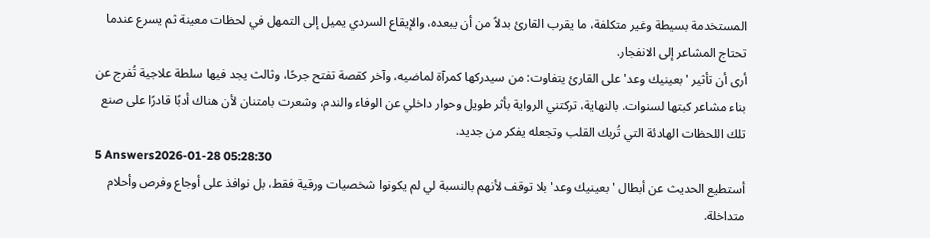المستخدمة بسيطة وغير متكلفة، ما يقرب القارئ بدلاً من أن يبعده، والإيقاع السردي يميل إلى التمهل في لحظات معينة ثم يسرع عندما تحتاج المشاعر إلى الانفجار.
أرى أن تأثير 'بعينيك وعد' على القارئ يتفاوت: من سيدركها كمرآة لماضيه، وآخر كقصة تفتح جرحًا، وثالث يجد فيها سلطة علاجية تُفرج عن بناء مشاعر كبتها لسنوات. بالنهاية، تركتني الرواية بأثر طويل وحوار داخلي عن الوفاء والندم، وشعرت بامتنان لأن هناك أدبًا قادرًا على صنع تلك اللحظات الهادئة التي تُربك القلب وتجعله يفكر من جديد.
5 Answers2026-01-28 05:28:30
أستطيع الحديث عن أبطال 'بعينيك وعد' بلا توقف لأنهم بالنسبة لي لم يكونوا شخصيات ورقية فقط، بل نوافذ على أوجاع وفرص وأحلام متداخلة.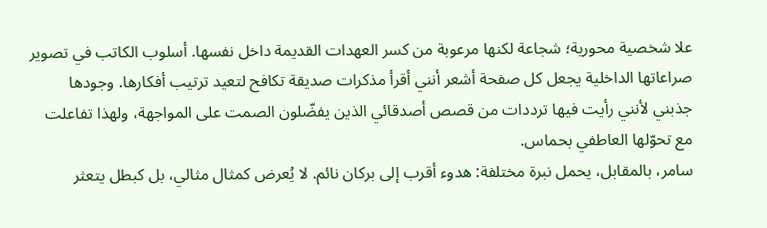علا شخصية محورية؛ شجاعة لكنها مرعوبة من كسر العهدات القديمة داخل نفسها. أسلوب الكاتب في تصوير صراعاتها الداخلية يجعل كل صفحة أشعر أنني أقرأ مذكرات صديقة تكافح لتعيد ترتيب أفكارها. وجودها جذبني لأنني رأيت فيها ترددات من قصص أصدقائي الذين يفضّلون الصمت على المواجهة، ولهذا تفاعلت مع تحوّلها العاطفي بحماس.
سامر، بالمقابل، يحمل نبرة مختلفة: هدوء أقرب إلى بركان نائم. لا يُعرض كمثال مثالي، بل كبطل يتعثر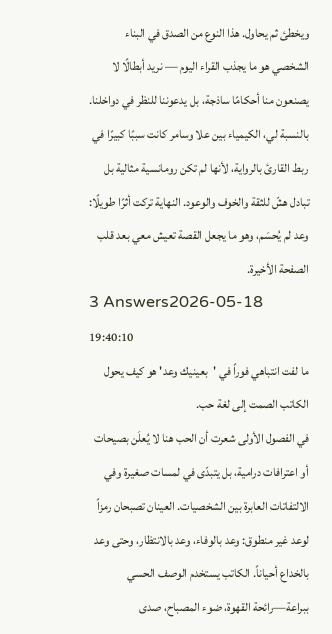ويخطئ ثم يحاول. هذا النوع من الصدق في البناء الشخصي هو ما يجذب القراء اليوم — نريد أبطالًا لا يصنعون منا أحكامًا ساذجة، بل يدعوننا للنظر في دواخلنا. بالنسبة لي، الكيمياء بين علا وسامر كانت سببًا كبيرًا في ربط القارئ بالرواية، لأنها لم تكن رومانسية مثالية بل تبادل هشّ للثقة والخوف والوعود. النهاية تركت أثرًا طويلًا: وعد لم يُحسَم، وهو ما يجعل القصة تعيش معي بعد قلب الصفحة الأخيرة.
3 Answers2026-05-18 19:40:10
ما لفت انتباهي فوراً في 'بعينيك وعد' هو كيف يحول الكاتب الصمت إلى لغة حب.
في الفصول الأولى شعرت أن الحب هنا لا يُعلَن بصيحات أو اعترافات درامية، بل يتبدّى في لمسات صغيرة وفي الالتفاتات العابرة بين الشخصيات. العينان تصبحان رمزاً لوعد غير منطوق: وعد بالوفاء، وعد بالانتظار، وحتى وعد بالخداع أحياناً. الكاتب يستخدم الوصف الحسي ببراعة—رائحة القهوة، ضوء المصباح، صدى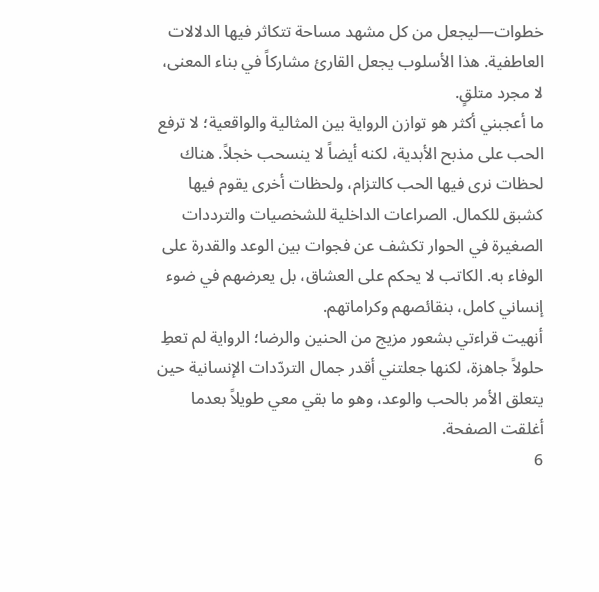خطوات—ليجعل من كل مشهد مساحة تتكاثر فيها الدلالات العاطفية. هذا الأسلوب يجعل القارئ مشاركاً في بناء المعنى، لا مجرد متلقٍ.
ما أعجبني أكثر هو توازن الرواية بين المثالية والواقعية؛ لا ترفع الحب على مذبح الأبدية، لكنه أيضاً لا ينسحب خجلاً. هناك لحظات نرى فيها الحب كالتزام، ولحظات أخرى يقوم فيها كشبق للكمال. الصراعات الداخلية للشخصيات والترددات الصغيرة في الحوار تكشف عن فجوات بين الوعد والقدرة على الوفاء به. الكاتب لا يحكم على العشاق، بل يعرضهم في ضوء إنساني كامل، بنقائصهم وكراماتهم.
أنهيت قراءتي بشعور مزيج من الحنين والرضا؛ الرواية لم تعطِ حلولاً جاهزة، لكنها جعلتني أقدر جمال التردّدات الإنسانية حين يتعلق الأمر بالحب والوعد، وهو ما بقي معي طويلاً بعدما أغلقت الصفحة.
6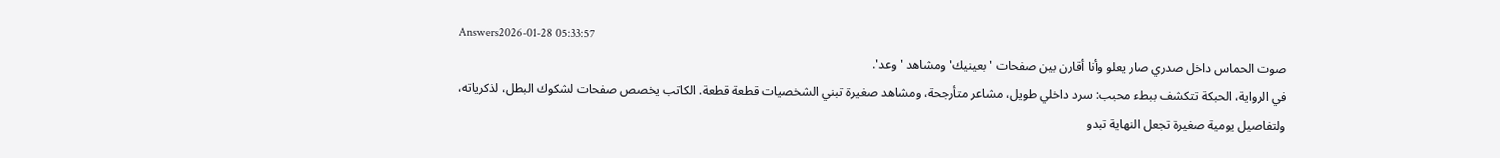Answers2026-01-28 05:33:57
صوت الحماس داخل صدري صار يعلو وأنا أقارن بين صفحات 'بعينيك' ومشاهد 'وعد'.
في الرواية، الحبكة تتكشف ببطء محبب: سرد داخلي طويل، مشاعر متأرجحة، ومشاهد صغيرة تبني الشخصيات قطعة قطعة. الكاتب يخصص صفحات لشكوك البطل، لذكرياته، ولتفاصيل يومية صغيرة تجعل النهاية تبدو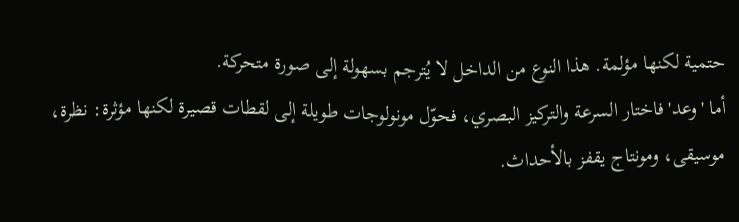حتمية لكنها مؤلمة. هذا النوع من الداخل لا يُترجم بسهولة إلى صورة متحركة.
أما 'وعد' فاختار السرعة والتركيز البصري، فحوّل مونولوجات طويلة إلى لقطات قصيرة لكنها مؤثرة: نظرة، موسيقى، ومونتاج يقفز بالأحداث.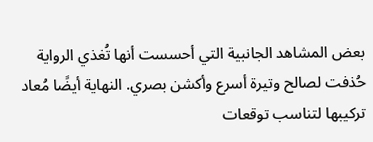بعض المشاهد الجانبية التي أحسست أنها تُغذي الرواية حُذفت لصالح وتيرة أسرع وأكشن بصري. النهاية أيضًا مُعاد تركيبها لتناسب توقعات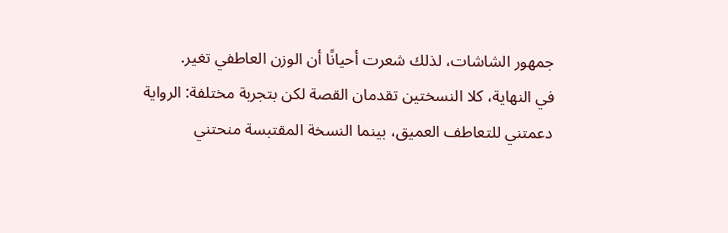جمهور الشاشات، لذلك شعرت أحيانًا أن الوزن العاطفي تغير.
في النهاية، كلا النسختين تقدمان القصة لكن بتجربة مختلفة: الرواية دعمتني للتعاطف العميق، بينما النسخة المقتبسة منحتني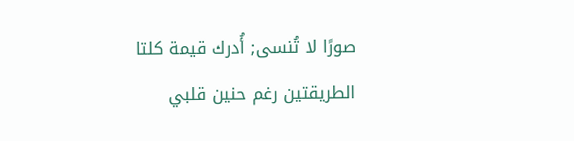صورًا لا تُنسى; أُدرك قيمة كلتا الطريقتين رغم حنين قلبي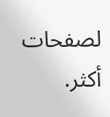لصفحات أكثر.